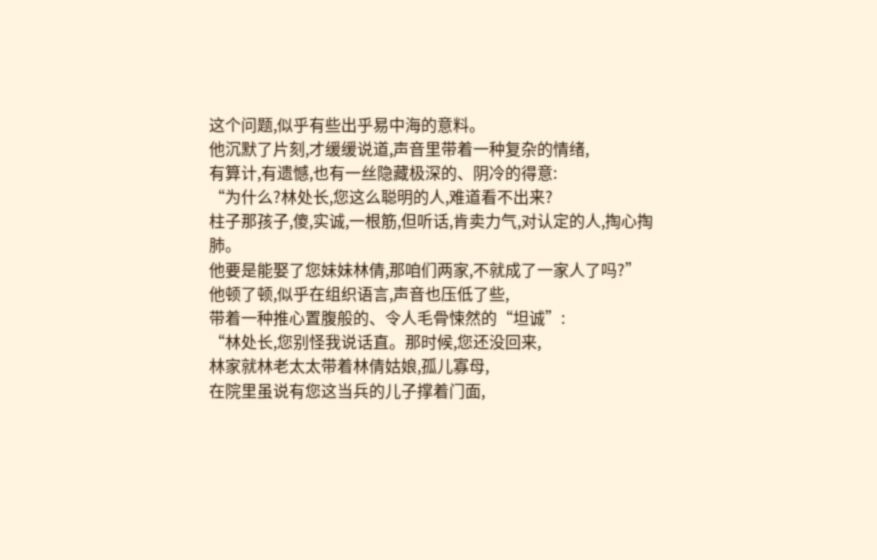这个问题,似乎有些出乎易中海的意料。
他沉默了片刻,才缓缓说道,声音里带着一种复杂的情绪,
有算计,有遗憾,也有一丝隐藏极深的、阴冷的得意:
“为什么?林处长,您这么聪明的人,难道看不出来?
柱子那孩子,傻,实诚,一根筋,但听话,肯卖力气,对认定的人,掏心掏肺。
他要是能娶了您妹妹林倩,那咱们两家,不就成了一家人了吗?”
他顿了顿,似乎在组织语言,声音也压低了些,
带着一种推心置腹般的、令人毛骨悚然的“坦诚”:
“林处长,您别怪我说话直。那时候,您还没回来,
林家就林老太太带着林倩姑娘,孤儿寡母,
在院里虽说有您这当兵的儿子撑着门面,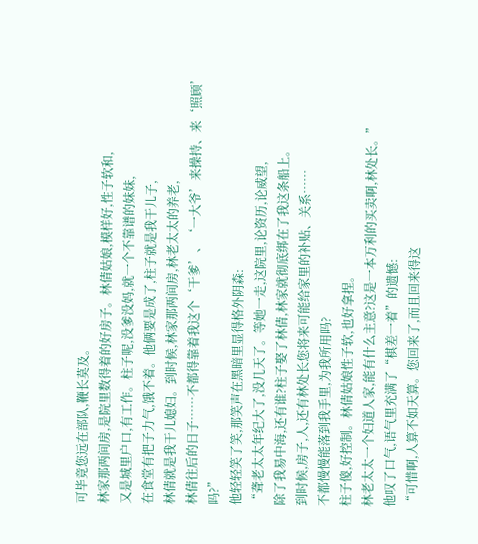可毕竟您远在部队,鞭长莫及。
林家那两间房,是院里数得着的好房子。林倩姑娘,模样好,性子软和,
又是城里户口,有工作。柱子呢,没爹没妈,就一个不靠谱的妹妹,
在食堂有把子力气,饿不着。他俩要是成了,柱子就是我干儿子,
林倩就是我干儿媳妇。到时候,林家那两间房,林老太太的养老,
林倩往后的日子……不都得靠着我这个‘干爹’、‘一大爷’来操持、来‘照顾’吗?”
他轻轻笑了笑,那笑声在黑暗里显得格外阴森:
“聋老太太年纪大了,没几天了。等她一走,这院里,论资历,论威望,
除了我易中海,还有谁?柱子娶了林倩,林家就彻底绑在了我这条船上。
到时候,房子,人,还有林处长您将来可能给家里的补贴、关系……
不都慢慢能落到我手里,为我所用吗?
柱子傻,好控制。林倩姑娘性子软,也好拿捏。
林老太太一个妇道人家,能有什么主意?这是一本万利的买卖啊,林处长。”
他叹了口气,语气里充满了“棋差一着”的遗憾:
“可惜啊,人算不如天算。您回来了,而且回来得这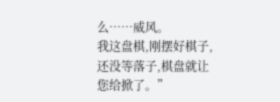么……威风。
我这盘棋,刚摆好棋子,还没等落子,棋盘就让您给掀了。”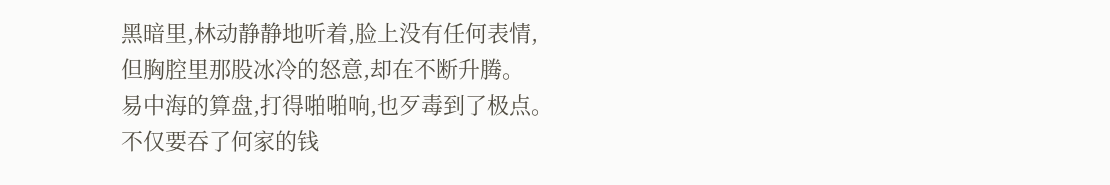黑暗里,林动静静地听着,脸上没有任何表情,
但胸腔里那股冰冷的怒意,却在不断升腾。
易中海的算盘,打得啪啪响,也歹毒到了极点。
不仅要吞了何家的钱